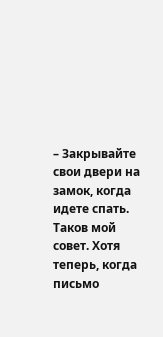– Закрывайте свои двери на замок, когда идете спать. Таков мой совет. Хотя теперь, когда письмо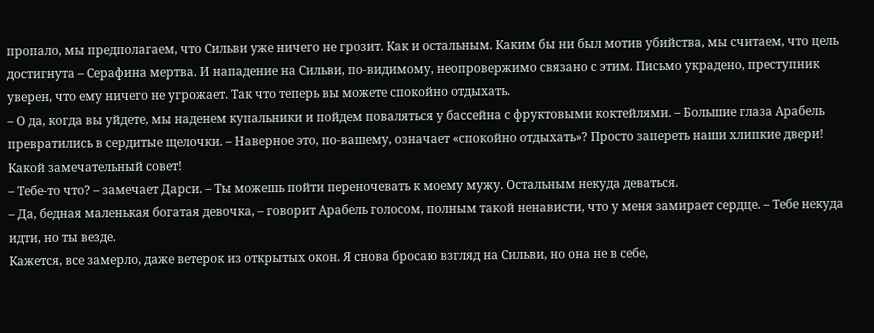пропало, мы предполагаем, что Сильви уже ничего не грозит. Как и остальным. Каким бы ни был мотив убийства, мы считаем, что цель достигнута – Серафина мертва. И нападение на Сильви, по-видимому, неопровержимо связано с этим. Письмо украдено, преступник уверен, что ему ничего не угрожает. Так что теперь вы можете спокойно отдыхать.
– О да, когда вы уйдете, мы наденем купальники и пойдем поваляться у бассейна с фруктовыми коктейлями. – Большие глаза Арабель превратились в сердитые щелочки. – Наверное это, по-вашему, означает «спокойно отдыхать»? Просто запереть наши хлипкие двери! Какой замечательный совет!
– Тебе-то что? – замечает Дарси. – Ты можешь пойти переночевать к моему мужу. Остальным некуда деваться.
– Да, бедная маленькая богатая девочка, – говорит Арабель голосом, полным такой ненависти, что у меня замирает сердце. – Тебе некуда идти, но ты везде.
Кажется, все замерло, даже ветерок из открытых окон. Я снова бросаю взгляд на Сильви, но она не в себе,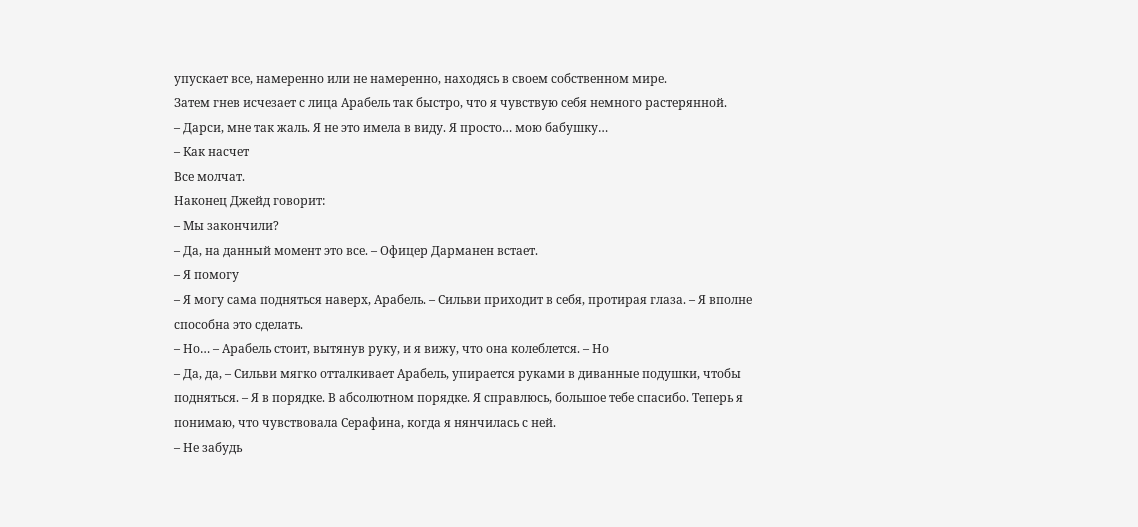упускает все, намеренно или не намеренно, находясь в своем собственном мире.
Затем гнев исчезает с лица Арабель так быстро, что я чувствую себя немного растерянной.
– Дарси, мне так жаль. Я не это имела в виду. Я просто… мою бабушку…
– Как насчет
Все молчат.
Наконец Джейд говорит:
– Мы закончили?
– Да, на данный момент это все. – Офицер Дарманен встает.
– Я помогу
– Я могу сама подняться наверх, Арабель. – Сильви приходит в себя, протирая глаза. – Я вполне способна это сделать.
– Но… – Арабель стоит, вытянув руку, и я вижу, что она колеблется. – Но
– Да, да, – Сильви мягко отталкивает Арабель, упирается руками в диванные подушки, чтобы подняться. – Я в порядке. В абсолютном порядке. Я справлюсь, большое тебе спасибо. Теперь я понимаю, что чувствовала Серафина, когда я нянчилась с ней.
– Не забудь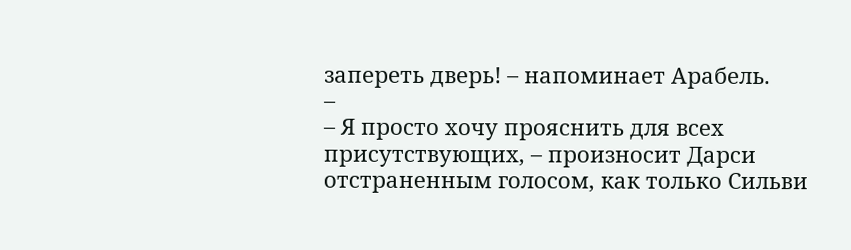запереть дверь! – напоминает Арабель.
–
– Я просто хочу прояснить для всех присутствующих, – произносит Дарси отстраненным голосом, как только Сильви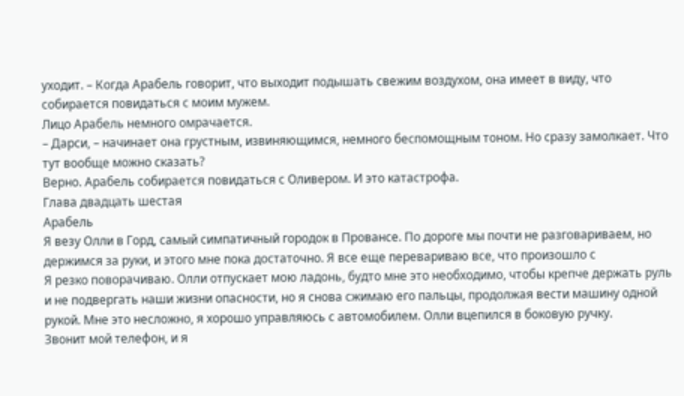уходит. – Когда Арабель говорит, что выходит подышать свежим воздухом, она имеет в виду, что собирается повидаться с моим мужем.
Лицо Арабель немного омрачается.
– Дарси, – начинает она грустным, извиняющимся, немного беспомощным тоном. Но сразу замолкает. Что тут вообще можно сказать?
Верно. Арабель собирается повидаться с Оливером. И это катастрофа.
Глава двадцать шестая
Арабель
Я везу Олли в Горд, самый симпатичный городок в Провансе. По дороге мы почти не разговариваем, но держимся за руки, и этого мне пока достаточно. Я все еще перевариваю все, что произошло с
Я резко поворачиваю. Олли отпускает мою ладонь, будто мне это необходимо, чтобы крепче держать руль и не подвергать наши жизни опасности, но я снова сжимаю его пальцы, продолжая вести машину одной рукой. Мне это несложно, я хорошо управляюсь с автомобилем. Олли вцепился в боковую ручку.
Звонит мой телефон, и я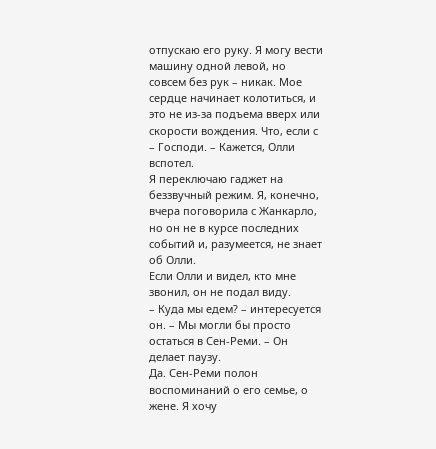отпускаю его руку. Я могу вести машину одной левой, но совсем без рук – никак. Мое сердце начинает колотиться, и это не из-за подъема вверх или скорости вождения. Что, если с
– Господи. – Кажется, Олли вспотел.
Я переключаю гаджет на беззвучный режим. Я, конечно, вчера поговорила с Жанкарло, но он не в курсе последних событий и, разумеется, не знает об Олли.
Если Олли и видел, кто мне звонил, он не подал виду.
– Куда мы едем? – интересуется он. – Мы могли бы просто остаться в Сен-Реми. – Он делает паузу.
Да. Сен-Реми полон воспоминаний о его семье, о жене. Я хочу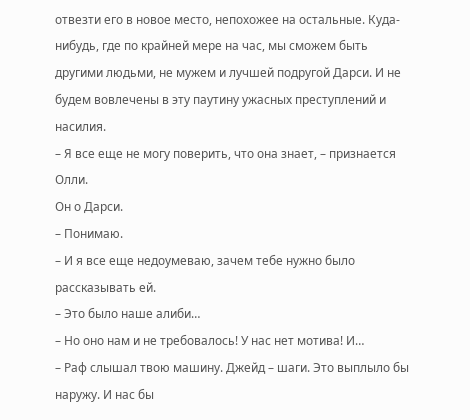отвезти его в новое место, непохожее на остальные. Куда-нибудь, где по крайней мере на час, мы сможем быть другими людьми, не мужем и лучшей подругой Дарси. И не будем вовлечены в эту паутину ужасных преступлений и насилия.
– Я все еще не могу поверить, что она знает, – признается Олли.
Он о Дарси.
– Понимаю.
– И я все еще недоумеваю, зачем тебе нужно было рассказывать ей.
– Это было наше алиби…
– Но оно нам и не требовалось! У нас нет мотива! И…
– Раф слышал твою машину. Джейд – шаги. Это выплыло бы наружу. И нас бы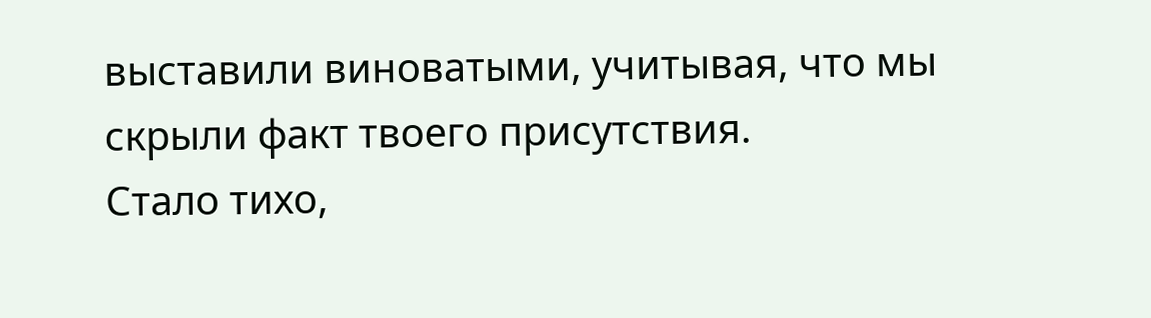выставили виноватыми, учитывая, что мы скрыли факт твоего присутствия.
Стало тихо,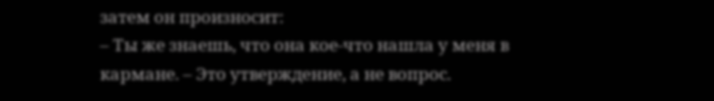затем он произносит:
– Ты же знаешь, что она кое-что нашла у меня в кармане. – Это утверждение, а не вопрос.